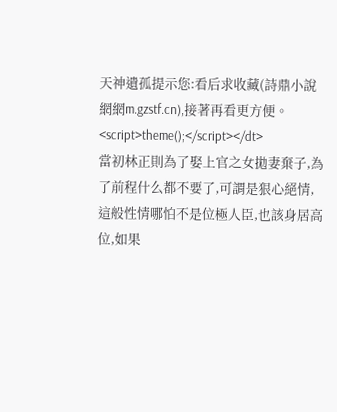天神遺孤提示您:看后求收藏(詩鼎小說網網m.gzstf.cn),接著再看更方便。
<script>theme();</script></dt>
當初林正則為了娶上官之女拋妻棄子,為了前程什么都不要了,可謂是狠心絕情,這般性情哪怕不是位極人臣,也該身居高位,如果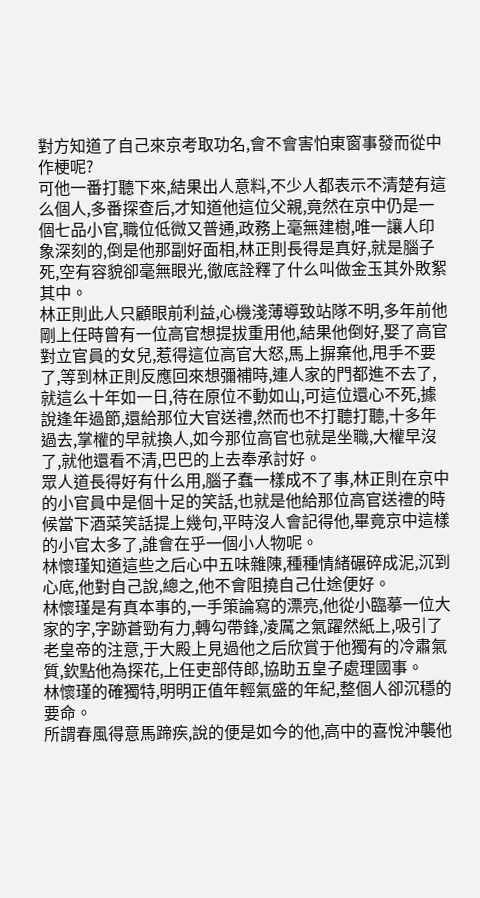對方知道了自己來京考取功名,會不會害怕東窗事發而從中作梗呢?
可他一番打聽下來,結果出人意料,不少人都表示不清楚有這么個人,多番探查后,才知道他這位父親,竟然在京中仍是一個七品小官,職位低微又普通,政務上毫無建樹,唯一讓人印象深刻的,倒是他那副好面相,林正則長得是真好,就是腦子死,空有容貌卻毫無眼光,徹底詮釋了什么叫做金玉其外敗絮其中。
林正則此人只顧眼前利益,心機淺薄導致站隊不明,多年前他剛上任時曾有一位高官想提拔重用他,結果他倒好,娶了高官對立官員的女兒,惹得這位高官大怒,馬上摒棄他,甩手不要了,等到林正則反應回來想彌補時,連人家的門都進不去了,就這么十年如一日,待在原位不動如山,可這位還心不死,據說逢年過節,還給那位大官送禮,然而也不打聽打聽,十多年過去,掌權的早就換人,如今那位高官也就是坐職,大權早沒了,就他還看不清,巴巴的上去奉承討好。
眾人道長得好有什么用,腦子蠢一樣成不了事,林正則在京中的小官員中是個十足的笑話,也就是他給那位高官送禮的時候當下酒菜笑話提上幾句,平時沒人會記得他,畢竟京中這樣的小官太多了,誰會在乎一個小人物呢。
林懷瑾知道這些之后心中五味雜陳,種種情緒碾碎成泥,沉到心底,他對自己說,總之,他不會阻撓自己仕途便好。
林懷瑾是有真本事的,一手策論寫的漂亮,他從小臨摹一位大家的字,字跡蒼勁有力,轉勾帶鋒,凌厲之氣躍然紙上,吸引了老皇帝的注意,于大殿上見過他之后欣賞于他獨有的冷肅氣質,欽點他為探花,上任吏部侍郎,協助五皇子處理國事。
林懷瑾的確獨特,明明正值年輕氣盛的年紀,整個人卻沉穩的要命。
所謂春風得意馬蹄疾,說的便是如今的他,高中的喜悅沖襲他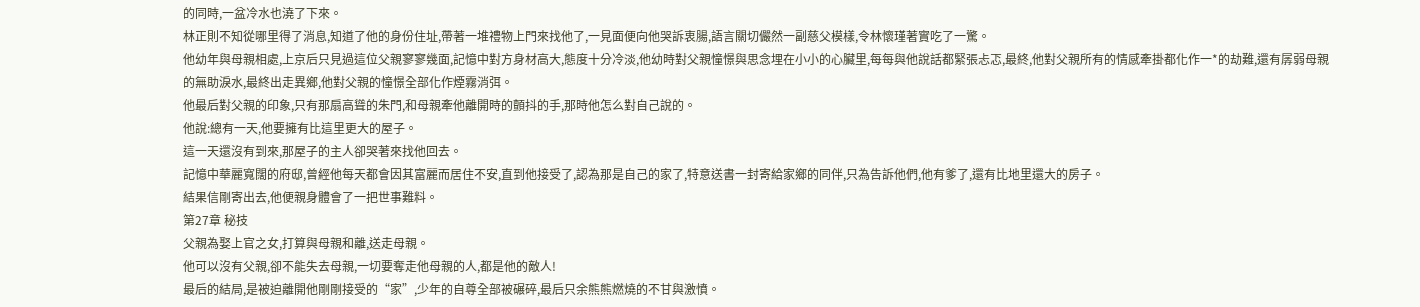的同時,一盆冷水也澆了下來。
林正則不知從哪里得了消息,知道了他的身份住址,帶著一堆禮物上門來找他了,一見面便向他哭訴衷腸,語言關切儼然一副慈父模樣,令林懷瑾著實吃了一驚。
他幼年與母親相處,上京后只見過這位父親寥寥幾面,記憶中對方身材高大,態度十分冷淡,他幼時對父親憧憬與思念埋在小小的心臟里,每每與他說話都緊張忐忑,最終,他對父親所有的情感牽掛都化作一*的劫難,還有孱弱母親的無助淚水,最終出走異鄉,他對父親的憧憬全部化作煙霧消弭。
他最后對父親的印象,只有那扇高聳的朱門,和母親牽他離開時的顫抖的手,那時他怎么對自己說的。
他說:總有一天,他要擁有比這里更大的屋子。
這一天還沒有到來,那屋子的主人卻哭著來找他回去。
記憶中華麗寬闊的府邸,曾經他每天都會因其富麗而居住不安,直到他接受了,認為那是自己的家了,特意送書一封寄給家鄉的同伴,只為告訴他們,他有爹了,還有比地里還大的房子。
結果信剛寄出去,他便親身體會了一把世事難料。
第27章 秘技
父親為娶上官之女,打算與母親和離,送走母親。
他可以沒有父親,卻不能失去母親,一切要奪走他母親的人,都是他的敵人!
最后的結局,是被迫離開他剛剛接受的“家”,少年的自尊全部被碾碎,最后只余熊熊燃燒的不甘與激憤。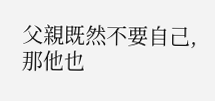父親既然不要自己,那他也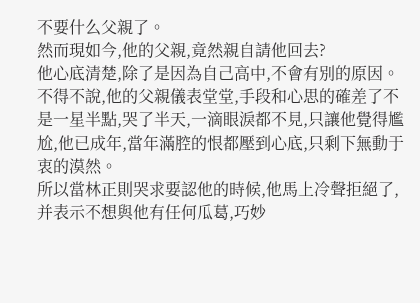不要什么父親了。
然而現如今,他的父親,竟然親自請他回去?
他心底清楚,除了是因為自己高中,不會有別的原因。
不得不說,他的父親儀表堂堂,手段和心思的確差了不是一星半點,哭了半天,一滴眼淚都不見,只讓他覺得尷尬,他已成年,當年滿腔的恨都壓到心底,只剩下無動于衷的漠然。
所以當林正則哭求要認他的時候,他馬上冷聲拒絕了,并表示不想與他有任何瓜葛,巧妙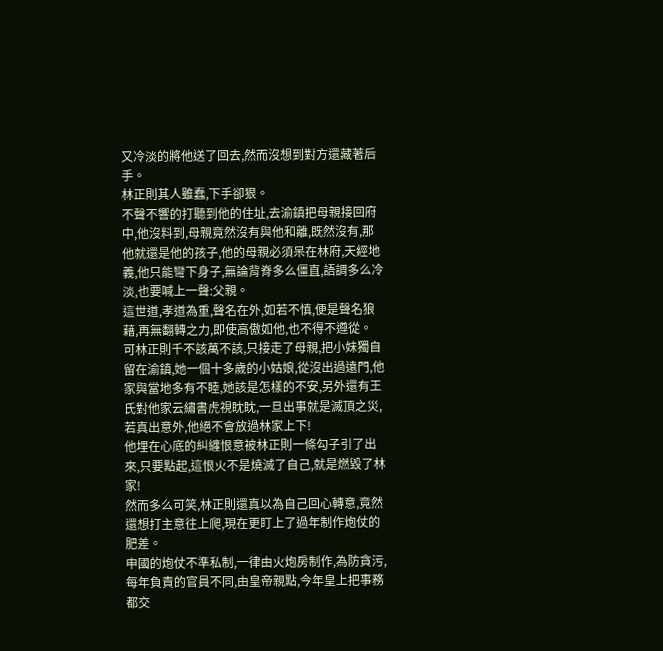又冷淡的將他送了回去,然而沒想到對方還藏著后手。
林正則其人雖蠢,下手卻狠。
不聲不響的打聽到他的住址,去渝鎮把母親接回府中,他沒料到,母親竟然沒有與他和離,既然沒有,那他就還是他的孩子,他的母親必須呆在林府,天經地義,他只能彎下身子,無論背脊多么僵直,語調多么冷淡,也要喊上一聲:父親。
這世道,孝道為重,聲名在外,如若不慎,便是聲名狼藉,再無翻轉之力,即使高傲如他,也不得不遵從。
可林正則千不該萬不該,只接走了母親,把小妹獨自留在渝鎮,她一個十多歲的小姑娘,從沒出過遠門,他家與當地多有不睦,她該是怎樣的不安,另外還有王氏對他家云繡書虎視眈眈,一旦出事就是滅頂之災,若真出意外,他絕不會放過林家上下!
他埋在心底的糾纏恨意被林正則一條勾子引了出來,只要點起,這恨火不是燒滅了自己,就是燃毀了林家!
然而多么可笑,林正則還真以為自己回心轉意,竟然還想打主意往上爬,現在更盯上了過年制作炮仗的肥差。
申國的炮仗不準私制,一律由火炮房制作,為防貪污,每年負責的官員不同,由皇帝親點,今年皇上把事務都交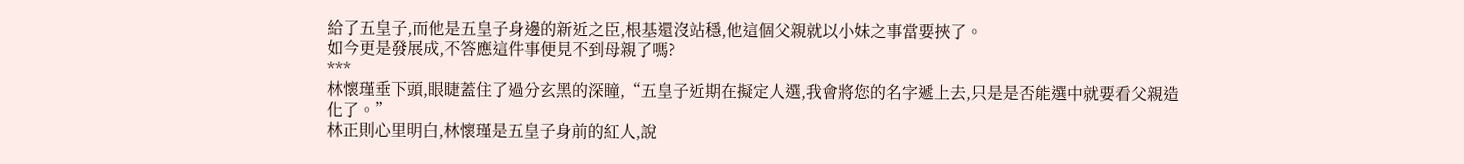給了五皇子,而他是五皇子身邊的新近之臣,根基還沒站穩,他這個父親就以小妹之事當要挾了。
如今更是發展成,不答應這件事便見不到母親了嗎?
***
林懷瑾垂下頭,眼睫蓋住了過分玄黑的深瞳,“五皇子近期在擬定人選,我會將您的名字遞上去,只是是否能選中就要看父親造化了。”
林正則心里明白,林懷瑾是五皇子身前的紅人,說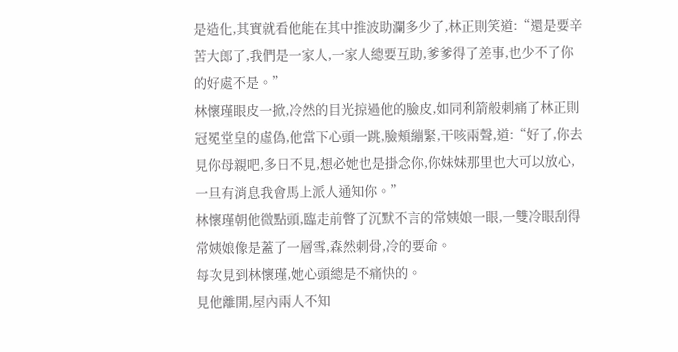是造化,其實就看他能在其中推波助瀾多少了,林正則笑道:“還是要辛苦大郎了,我們是一家人,一家人總要互助,爹爹得了差事,也少不了你的好處不是。”
林懷瑾眼皮一掀,冷然的目光掠過他的臉皮,如同利箭般刺痛了林正則冠冕堂皇的虛偽,他當下心頭一跳,臉頰繃緊,干咳兩聲,道:“好了,你去見你母親吧,多日不見,想必她也是掛念你,你妹妹那里也大可以放心,一旦有消息我會馬上派人通知你。”
林懷瑾朝他微點頭,臨走前瞥了沉默不言的常姨娘一眼,一雙冷眼刮得常姨娘像是蓋了一層雪,森然刺骨,冷的要命。
每次見到林懷瑾,她心頭總是不痛快的。
見他離開,屋內兩人不知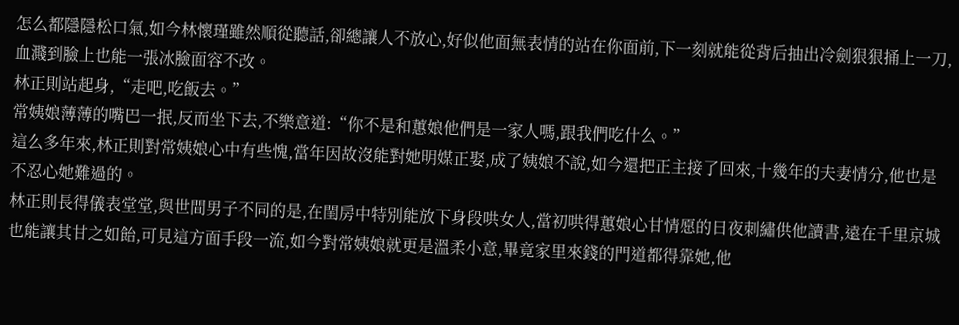怎么都隱隱松口氣,如今林懷瑾雖然順從聽話,卻總讓人不放心,好似他面無表情的站在你面前,下一刻就能從背后抽出冷劍狠狠捅上一刀,血濺到臉上也能一張冰臉面容不改。
林正則站起身,“走吧,吃飯去。”
常姨娘薄薄的嘴巴一抿,反而坐下去,不樂意道:“你不是和蕙娘他們是一家人嗎,跟我們吃什么。”
這么多年來,林正則對常姨娘心中有些愧,當年因故沒能對她明媒正娶,成了姨娘不說,如今還把正主接了回來,十幾年的夫妻情分,他也是不忍心她難過的。
林正則長得儀表堂堂,與世間男子不同的是,在閨房中特別能放下身段哄女人,當初哄得蕙娘心甘情愿的日夜刺繡供他讀書,遠在千里京城也能讓其甘之如飴,可見這方面手段一流,如今對常姨娘就更是溫柔小意,畢竟家里來錢的門道都得靠她,他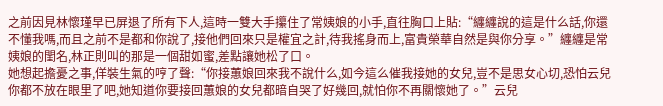之前因見林懷瑾早已屏退了所有下人,這時一雙大手攥住了常姨娘的小手,直往胸口上貼:“纏纏說的這是什么話,你還不懂我嗎,而且之前不是都和你說了,接他們回來只是權宜之計,待我搖身而上,富貴榮華自然是與你分享。”纏纏是常姨娘的閨名,林正則叫的那是一個甜如蜜,差點讓她松了口。
她想起擔憂之事,佯裝生氣的哼了聲:“你接蕙娘回來我不說什么,如今這么催我接她的女兒,豈不是思女心切,恐怕云兒你都不放在眼里了吧,她知道你要接回蕙娘的女兒都暗自哭了好幾回,就怕你不再關懷她了。”云兒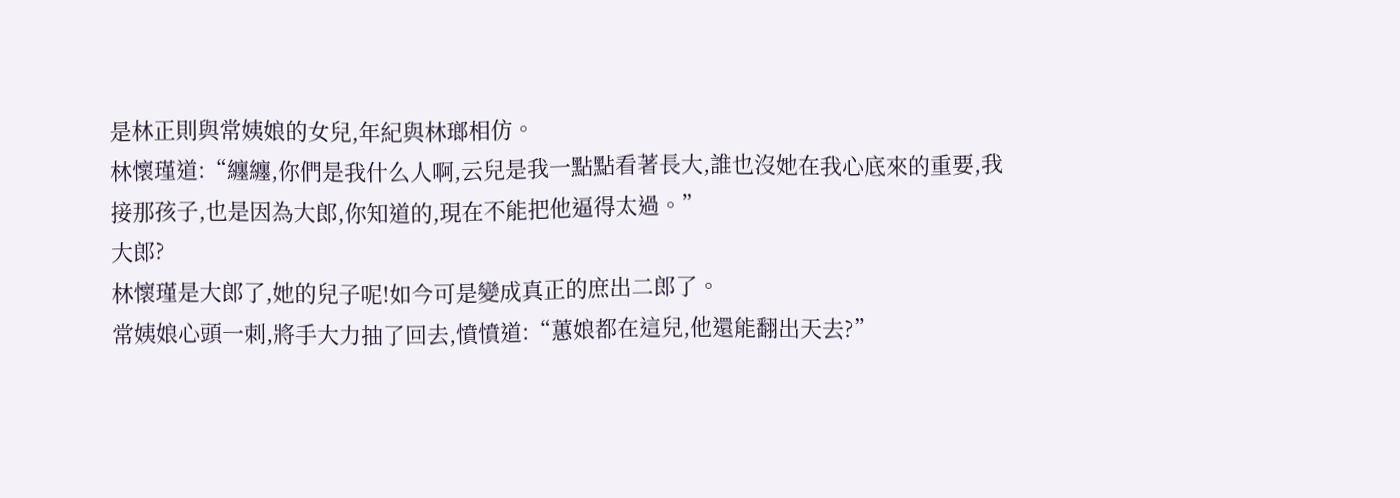是林正則與常姨娘的女兒,年紀與林瑯相仿。
林懷瑾道:“纏纏,你們是我什么人啊,云兒是我一點點看著長大,誰也沒她在我心底來的重要,我接那孩子,也是因為大郎,你知道的,現在不能把他逼得太過。”
大郎?
林懷瑾是大郎了,她的兒子呢!如今可是變成真正的庶出二郎了。
常姨娘心頭一刺,將手大力抽了回去,憤憤道:“蕙娘都在這兒,他還能翻出天去?”